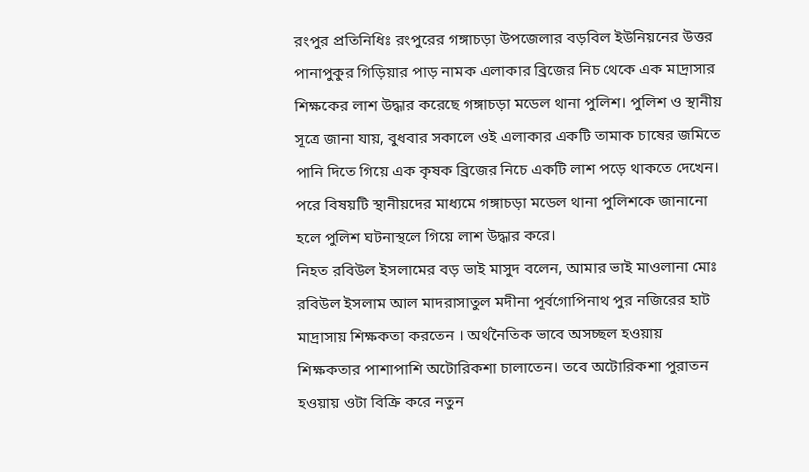রংপুর প্রতিনিধিঃ রংপুরের গঙ্গাচড়া উপজেলার বড়বিল ইউনিয়নের উত্তর পানাপুকুর গিড়িয়ার পাড় নামক এলাকার ব্রিজের নিচ থেকে এক মাদ্রাসার শিক্ষকের লাশ উদ্ধার করেছে গঙ্গাচড়া মডেল থানা পুলিশ। পুলিশ ও স্থানীয় সূত্রে জানা যায়, বুধবার সকালে ওই এলাকার একটি তামাক চাষের জমিতে পানি দিতে গিয়ে এক কৃষক ব্রিজের নিচে একটি লাশ পড়ে থাকতে দেখেন। পরে বিষয়টি স্থানীয়দের মাধ্যমে গঙ্গাচড়া মডেল থানা পুলিশকে জানানো হলে পুলিশ ঘটনাস্থলে গিয়ে লাশ উদ্ধার করে।
নিহত রবিউল ইসলামের বড় ভাই মাসুদ বলেন, আমার ভাই মাওলানা মোঃ রবিউল ইসলাম আল মাদরাসাতুল মদীনা পূর্বগোপিনাথ পুর নজিরের হাট মাদ্রাসায় শিক্ষকতা করতেন । অর্থনৈতিক ভাবে অসচ্ছল হওয়ায় শিক্ষকতার পাশাপাশি অটোরিকশা চালাতেন। তবে অটোরিকশা পুরাতন হওয়ায় ওটা বিক্রি করে নতুন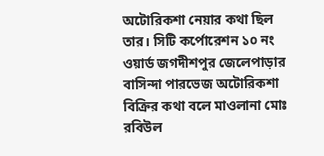অটোরিকশা নেয়ার কথা ছিল তার। সিটি কর্পোরেশন ১০ নং ওয়ার্ড জগদীশপুর জেলেপাড়ার বাসিন্দা পারভেজ অটোরিকশা বিক্রির কথা বলে মাওলানা মোঃ রবিউল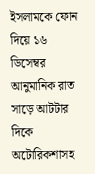ইসলামকে ফোন দিয়ে ১৬ ডিসেম্বর আনুমানিক রাত সাড়ে আটটার দিকে অটোরিকশাসহ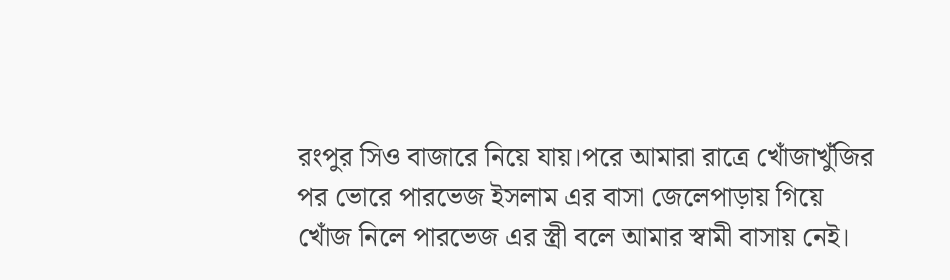রংপুর সিও বাজারে নিয়ে যায়।পরে আমারা রাত্রে খোঁজাখুঁজির পর ভোরে পারভেজ ইসলাম এর বাসা জেলেপাড়ায় গিয়ে খোঁজ নিলে পারভেজ এর স্ত্রী বলে আমার স্বামী বাসায় নেই।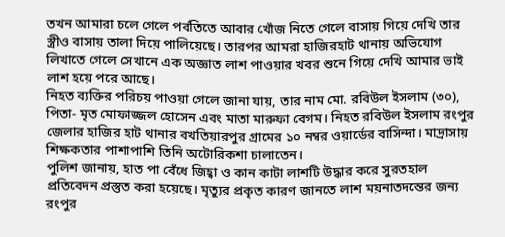তখন আমারা চলে গেলে পর্বতিতে আবার খোঁজ নিতে গেলে বাসায় গিয়ে দেখি তার স্ত্রীও বাসায় তালা দিয়ে পালিয়েছে। তারপর আমরা হাজিরহাট থানায় অভিযোগ লিখাতে গেলে সেখানে এক অজ্ঞাত লাশ পাওয়ার খবর শুনে গিয়ে দেখি আমার ভাই লাশ হয়ে পরে আছে।
নিহত ব্যক্তির পরিচয় পাওয়া গেলে জানা যায়, তার নাম মো. রবিউল ইসলাম (৩০), পিতা- মৃত মোফাজ্জল হোসেন এবং মাতা মারুফা বেগম। নিহত রবিউল ইসলাম রংপুর জেলার হাজির হাট থানার বখতিয়ারপুর গ্রামের ১০ নম্বর ওয়ার্ডের বাসিন্দা। মাদ্রাসায় শিক্ষকতার পাশাপাশি তিনি অটোরিকশা চালাতেন।
পুলিশ জানায়, হাত পা বেঁধে জিহ্বা ও কান কাটা লাশটি উদ্ধার করে সুরতহাল প্রতিবেদন প্রস্তুত করা হয়েছে। মৃত্যুর প্রকৃত কারণ জানতে লাশ ময়নাতদন্তের জন্য রংপুর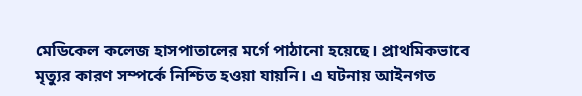মেডিকেল কলেজ হাসপাতালের মর্গে পাঠানো হয়েছে। প্রাথমিকভাবে মৃত্যুর কারণ সম্পর্কে নিশ্চিত হওয়া যায়নি। এ ঘটনায় আইনগত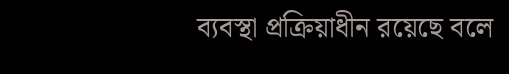ব্যবস্থা প্রক্রিয়াধীন রয়েছে বলে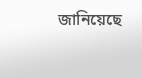জানিয়েছে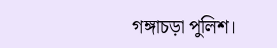গঙ্গাচড়া পুলিশ।